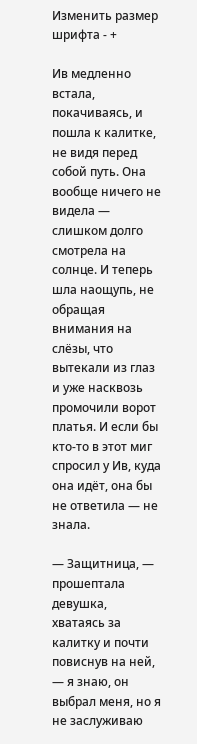Изменить размер шрифта - +

Ив медленно встала, покачиваясь, и пошла к калитке, не видя перед собой путь. Она вообще ничего не видела — слишком долго смотрела на солнце. И теперь шла наощупь, не обращая внимания на слёзы, что вытекали из глаз и уже насквозь промочили ворот платья. И если бы кто-то в этот миг спросил у Ив, куда она идёт, она бы не ответила — не знала.

— Защитница, — прошептала девушка, хватаясь за калитку и почти повиснув на ней, — я знаю, он выбрал меня, но я не заслуживаю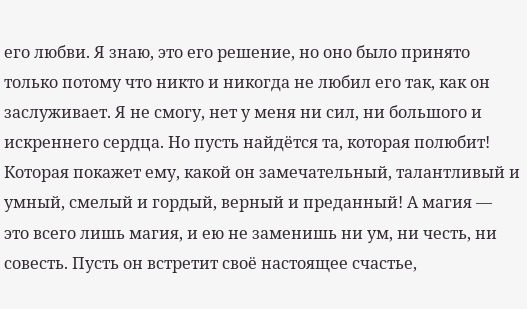его любви. Я знаю, это его решение, но оно было принято только потому что никто и никогда не любил его так, как он заслуживает. Я не смогу, нет у меня ни сил, ни большого и искреннего сердца. Но пусть найдётся та, которая полюбит! Которая покажет ему, какой он замечательный, талантливый и умный, смелый и гордый, верный и преданный! А магия — это всего лишь магия, и ею не заменишь ни ум, ни честь, ни совесть. Пусть он встретит своё настоящее счастье,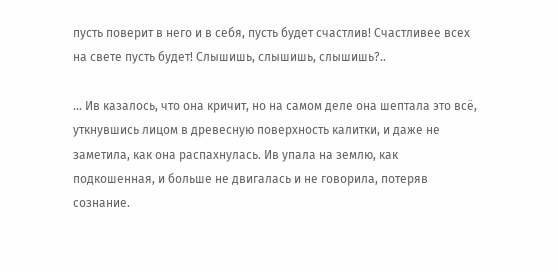пусть поверит в него и в себя, пусть будет счастлив! Счастливее всех на свете пусть будет! Слышишь, слышишь, слышишь?..

… Ив казалось, что она кричит, но на самом деле она шептала это всё, уткнувшись лицом в древесную поверхность калитки, и даже не заметила, как она распахнулась. Ив упала на землю, как подкошенная, и больше не двигалась и не говорила, потеряв сознание.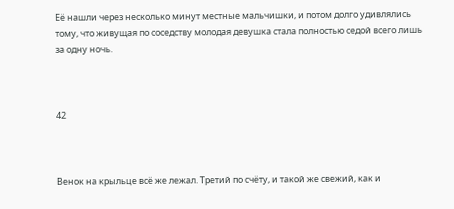Её нашли через несколько минут местные мальчишки, и потом долго удивлялись тому, что живущая по соседству молодая девушка стала полностью седой всего лишь за одну ночь.



42



Венок на крыльце всё же лежал. Третий по счёту, и такой же свежий, как и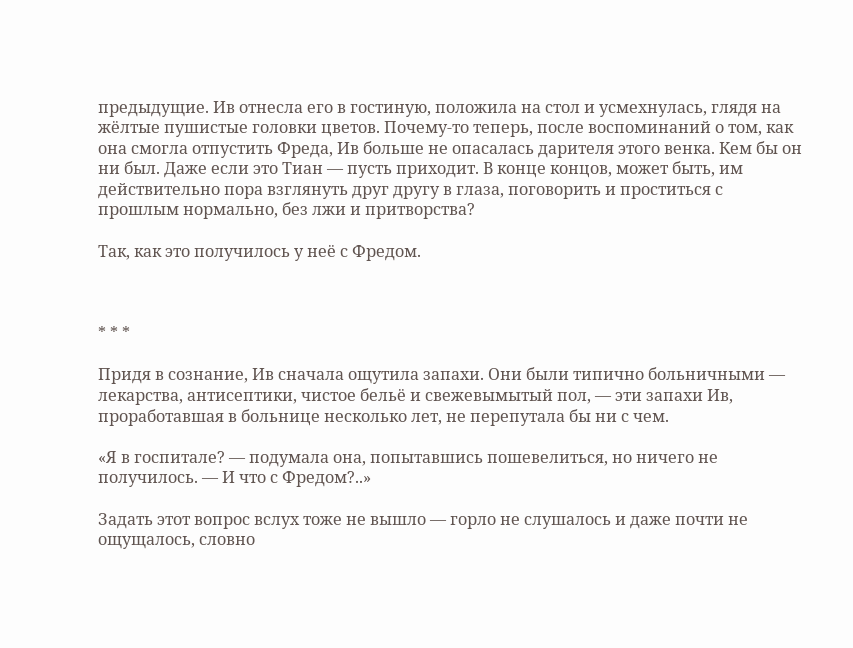предыдущие. Ив отнесла его в гостиную, положила на стол и усмехнулась, глядя на жёлтые пушистые головки цветов. Почему-то теперь, после воспоминаний о том, как она смогла отпустить Фреда, Ив больше не опасалась дарителя этого венка. Кем бы он ни был. Даже если это Тиан — пусть приходит. В конце концов, может быть, им действительно пора взглянуть друг другу в глаза, поговорить и проститься с прошлым нормально, без лжи и притворства?

Так, как это получилось у неё с Фредом.



* * *

Придя в сознание, Ив сначала ощутила запахи. Они были типично больничными — лекарства, антисептики, чистое бельё и свежевымытый пол, — эти запахи Ив, проработавшая в больнице несколько лет, не перепутала бы ни с чем.

«Я в госпитале? — подумала она, попытавшись пошевелиться, но ничего не получилось. — И что с Фредом?..»

Задать этот вопрос вслух тоже не вышло — горло не слушалось и даже почти не ощущалось, словно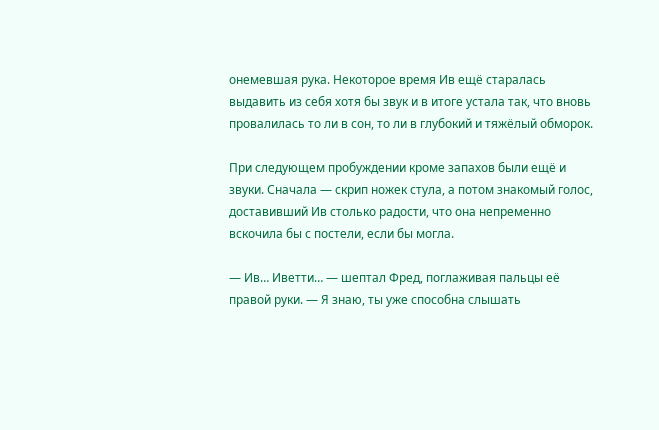онемевшая рука. Некоторое время Ив ещё старалась выдавить из себя хотя бы звук и в итоге устала так, что вновь провалилась то ли в сон, то ли в глубокий и тяжёлый обморок.

При следующем пробуждении кроме запахов были ещё и звуки. Сначала — скрип ножек стула, а потом знакомый голос, доставивший Ив столько радости, что она непременно вскочила бы с постели, если бы могла.

— Ив… Иветти… — шептал Фред, поглаживая пальцы её правой руки. — Я знаю, ты уже способна слышать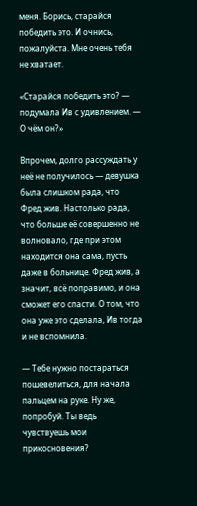меня. Борись, старайся победить это. И очнись, пожалуйста. Мне очень тебя не хватает.

«Старайся победить это? — подумала Ив с удивлением. — О чём он?»

Впрочем, долго рассуждать у неё не получилось — девушка была слишком рада, что Фред жив. Настолько рада, что больше её совершенно не волновало, где при этом находится она сама, пусть даже в больнице. Фред жив, а значит, всё поправимо, и она сможет его спасти. О том, что она уже это сделала, Ив тогда и не вспомнила.

— Тебе нужно постараться пошевелиться, для начала пальцем на руке. Ну же, попробуй. Ты ведь чувствуешь мои прикосновения?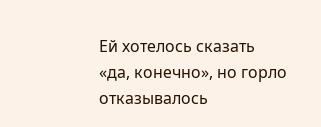Ей хотелось сказать «да, конечно», но горло отказывалось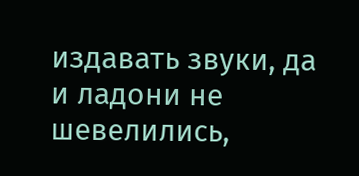издавать звуки, да и ладони не шевелились,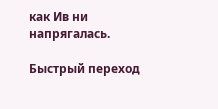как Ив ни напрягалась.

Быстрый переход